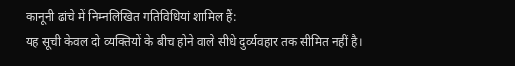कानूनी ढांचे में निम्नलिखित गतिविधियां शामिल हैं:
यह सूची केवल दो व्यक्तियों के बीच होने वाले सीधे दुर्व्यवहार तक सीमित नहीं है।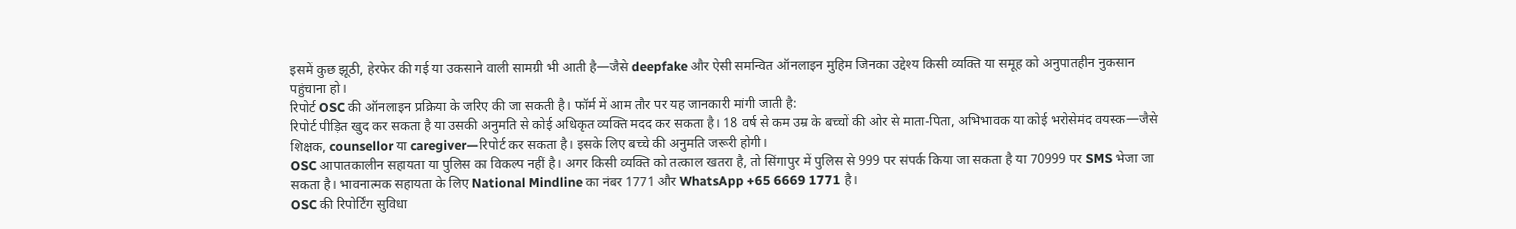इसमें कुछ झूठी, हेरफेर की गई या उकसाने वाली सामग्री भी आती है—जैसे deepfake और ऐसी समन्वित ऑनलाइन मुहिम जिनका उद्देश्य किसी व्यक्ति या समूह को अनुपातहीन नुकसान पहुंचाना हो।
रिपोर्ट OSC की ऑनलाइन प्रक्रिया के जरिए की जा सकती है। फॉर्म में आम तौर पर यह जानकारी मांगी जाती है:
रिपोर्ट पीड़ित खुद कर सकता है या उसकी अनुमति से कोई अधिकृत व्यक्ति मदद कर सकता है। 18 वर्ष से कम उम्र के बच्चों की ओर से माता-पिता, अभिभावक या कोई भरोसेमंद वयस्क—जैसे शिक्षक, counsellor या caregiver—रिपोर्ट कर सकता है। इसके लिए बच्चे की अनुमति जरूरी होगी।
OSC आपातकालीन सहायता या पुलिस का विकल्प नहीं है। अगर किसी व्यक्ति को तत्काल खतरा है, तो सिंगापुर में पुलिस से 999 पर संपर्क किया जा सकता है या 70999 पर SMS भेजा जा सकता है। भावनात्मक सहायता के लिए National Mindline का नंबर 1771 और WhatsApp +65 6669 1771 है।
OSC की रिपोर्टिंग सुविधा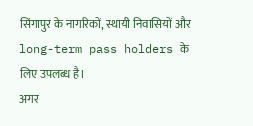सिंगापुर के नागरिकों, स्थायी निवासियों और long-term pass holders के लिए उपलब्ध है।
अगर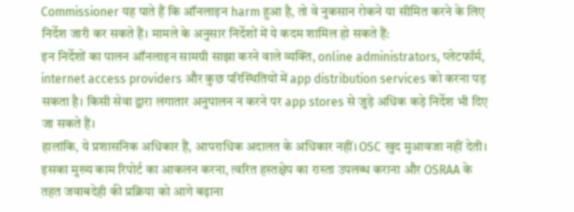Commissioner यह पाते हैं कि ऑनलाइन harm हुआ है, तो वे नुकसान रोकने या सीमित करने के लिए निर्देश जारी कर सकते हैं। मामले के अनुसार निर्देशों में ये कदम शामिल हो सकते हैं:
इन निर्देशों का पालन ऑनलाइन सामग्री साझा करने वाले व्यक्ति, online administrators, प्लेटफॉर्म, internet access providers और कुछ परिस्थितियों में app distribution services को करना पड़ सकता है। किसी सेवा द्वारा लगातार अनुपालन न करने पर app stores से जुड़े अधिक कड़े निर्देश भी दिए जा सकते हैं।
हालांकि, ये प्रशासनिक अधिकार हैं, आपराधिक अदालत के अधिकार नहीं। OSC खुद मुआवजा नहीं देती। इसका मुख्य काम रिपोर्ट का आकलन करना, त्वरित हस्तक्षेप का रास्ता उपलब्ध कराना और OSRAA के तहत जवाबदेही की प्रक्रिया को आगे बढ़ाना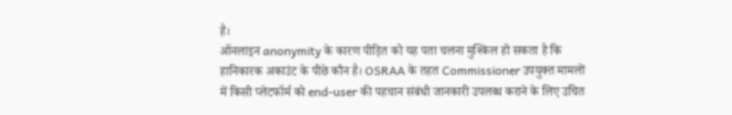है।
ऑनलाइन anonymity के कारण पीड़ित को यह पता चलना मुश्किल हो सकता है कि हानिकारक अकाउंट के पीछे कौन है। OSRAA के तहत Commissioner उपयुक्त मामलों में किसी प्लेटफॉर्म को end-user की पहचान संबंधी जानकारी उपलब्ध कराने के लिए उचित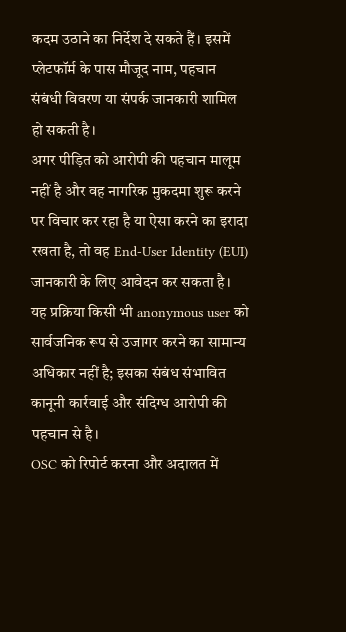कदम उठाने का निर्देश दे सकते हैं। इसमें प्लेटफॉर्म के पास मौजूद नाम, पहचान संबंधी विवरण या संपर्क जानकारी शामिल हो सकती है।
अगर पीड़ित को आरोपी की पहचान मालूम नहीं है और वह नागरिक मुकदमा शुरू करने पर विचार कर रहा है या ऐसा करने का इरादा रखता है, तो वह End-User Identity (EUI) जानकारी के लिए आवेदन कर सकता है। यह प्रक्रिया किसी भी anonymous user को सार्वजनिक रूप से उजागर करने का सामान्य अधिकार नहीं है; इसका संबंध संभावित कानूनी कार्रवाई और संदिग्ध आरोपी की पहचान से है।
OSC को रिपोर्ट करना और अदालत में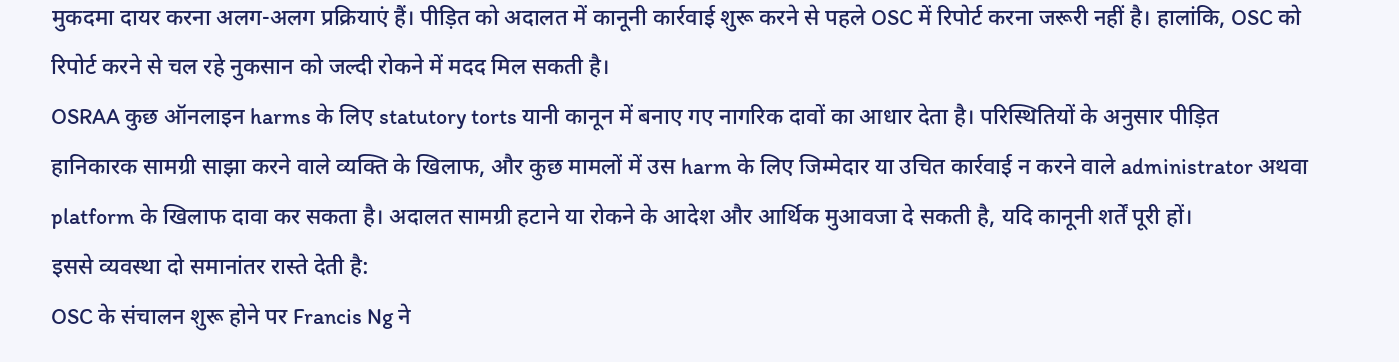मुकदमा दायर करना अलग-अलग प्रक्रियाएं हैं। पीड़ित को अदालत में कानूनी कार्रवाई शुरू करने से पहले OSC में रिपोर्ट करना जरूरी नहीं है। हालांकि, OSC को रिपोर्ट करने से चल रहे नुकसान को जल्दी रोकने में मदद मिल सकती है।
OSRAA कुछ ऑनलाइन harms के लिए statutory torts यानी कानून में बनाए गए नागरिक दावों का आधार देता है। परिस्थितियों के अनुसार पीड़ित हानिकारक सामग्री साझा करने वाले व्यक्ति के खिलाफ, और कुछ मामलों में उस harm के लिए जिम्मेदार या उचित कार्रवाई न करने वाले administrator अथवा platform के खिलाफ दावा कर सकता है। अदालत सामग्री हटाने या रोकने के आदेश और आर्थिक मुआवजा दे सकती है, यदि कानूनी शर्तें पूरी हों।
इससे व्यवस्था दो समानांतर रास्ते देती है:
OSC के संचालन शुरू होने पर Francis Ng ने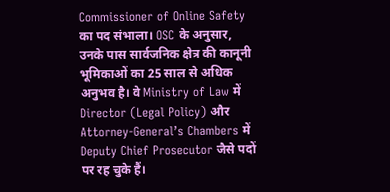Commissioner of Online Safety का पद संभाला। OSC के अनुसार, उनके पास सार्वजनिक क्षेत्र की कानूनी भूमिकाओं का 25 साल से अधिक अनुभव है। वे Ministry of Law में Director (Legal Policy) और Attorney-General’s Chambers में Deputy Chief Prosecutor जैसे पदों पर रह चुके हैं।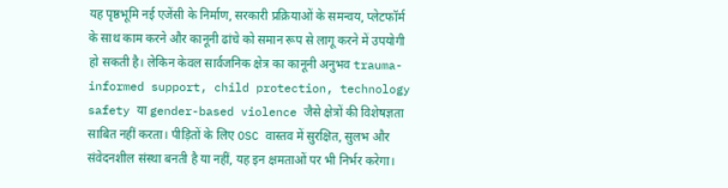यह पृष्ठभूमि नई एजेंसी के निर्माण, सरकारी प्रक्रियाओं के समन्वय, प्लेटफॉर्म के साथ काम करने और कानूनी ढांचे को समान रूप से लागू करने में उपयोगी हो सकती है। लेकिन केवल सार्वजनिक क्षेत्र का कानूनी अनुभव trauma-informed support, child protection, technology safety या gender-based violence जैसे क्षेत्रों की विशेषज्ञता साबित नहीं करता। पीड़ितों के लिए OSC वास्तव में सुरक्षित, सुलभ और संवेदनशील संस्था बनती है या नहीं, यह इन क्षमताओं पर भी निर्भर करेगा।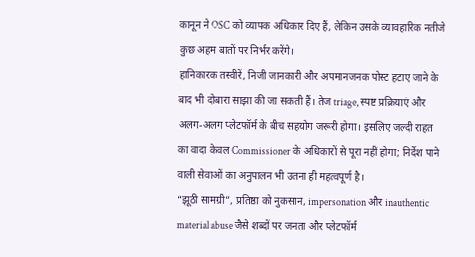कानून ने OSC को व्यापक अधिकार दिए हैं, लेकिन उसके व्यावहारिक नतीजे कुछ अहम बातों पर निर्भर करेंगे।
हानिकारक तस्वीरें, निजी जानकारी और अपमानजनक पोस्ट हटाए जाने के बाद भी दोबारा साझा की जा सकती हैं। तेज triage, स्पष्ट प्रक्रियाएं और अलग-अलग प्लेटफॉर्म के बीच सहयोग जरूरी होगा। इसलिए जल्दी राहत का वादा केवल Commissioner के अधिकारों से पूरा नहीं होगा; निर्देश पाने वाली सेवाओं का अनुपालन भी उतना ही महत्वपूर्ण है।
“झूठी सामग्री”, प्रतिष्ठा को नुकसान, impersonation और inauthentic material abuse जैसे शब्दों पर जनता और प्लेटफॉर्म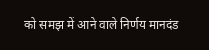को समझ में आने वाले निर्णय मानदंड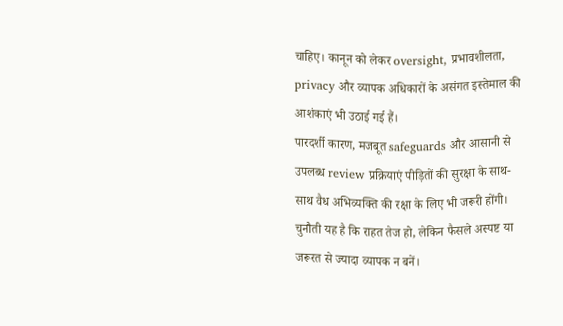चाहिए। कानून को लेकर oversight, प्रभावशीलता, privacy और व्यापक अधिकारों के असंगत इस्तेमाल की आशंकाएं भी उठाई गई हैं।
पारदर्शी कारण, मजबूत safeguards और आसानी से उपलब्ध review प्रक्रियाएं पीड़ितों की सुरक्षा के साथ-साथ वैध अभिव्यक्ति की रक्षा के लिए भी जरूरी होंगी। चुनौती यह है कि राहत तेज हो, लेकिन फैसले अस्पष्ट या जरूरत से ज्यादा व्यापक न बनें।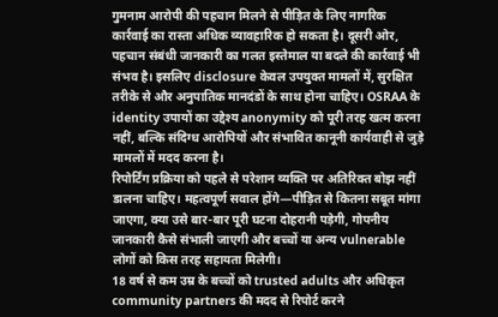गुमनाम आरोपी की पहचान मिलने से पीड़ित के लिए नागरिक कार्रवाई का रास्ता अधिक व्यावहारिक हो सकता है। दूसरी ओर, पहचान संबंधी जानकारी का गलत इस्तेमाल या बदले की कार्रवाई भी संभव है। इसलिए disclosure केवल उपयुक्त मामलों में, सुरक्षित तरीके से और अनुपातिक मानदंडों के साथ होना चाहिए। OSRAA के identity उपायों का उद्देश्य anonymity को पूरी तरह खत्म करना नहीं, बल्कि संदिग्ध आरोपियों और संभावित कानूनी कार्यवाही से जुड़े मामलों में मदद करना है।
रिपोर्टिंग प्रक्रिया को पहले से परेशान व्यक्ति पर अतिरिक्त बोझ नहीं डालना चाहिए। महत्वपूर्ण सवाल होंगे—पीड़ित से कितना सबूत मांगा जाएगा, क्या उसे बार-बार पूरी घटना दोहरानी पड़ेगी, गोपनीय जानकारी कैसे संभाली जाएगी और बच्चों या अन्य vulnerable लोगों को किस तरह सहायता मिलेगी।
18 वर्ष से कम उम्र के बच्चों को trusted adults और अधिकृत community partners की मदद से रिपोर्ट करने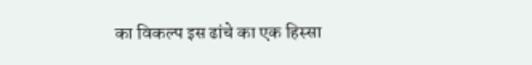का विकल्प इस ढांचे का एक हिस्सा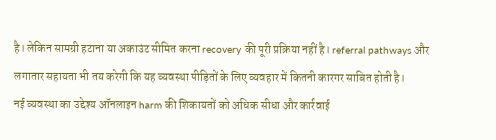है। लेकिन सामग्री हटाना या अकाउंट सीमित करना recovery की पूरी प्रक्रिया नहीं है। referral pathways और लगातार सहायता भी तय करेगी कि यह व्यवस्था पीड़ितों के लिए व्यवहार में कितनी कारगर साबित होती है।
नई व्यवस्था का उद्देश्य ऑनलाइन harm की शिकायतों को अधिक सीधा और कार्रवाई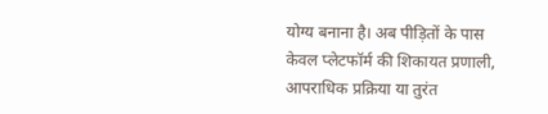योग्य बनाना है। अब पीड़ितों के पास केवल प्लेटफॉर्म की शिकायत प्रणाली, आपराधिक प्रक्रिया या तुरंत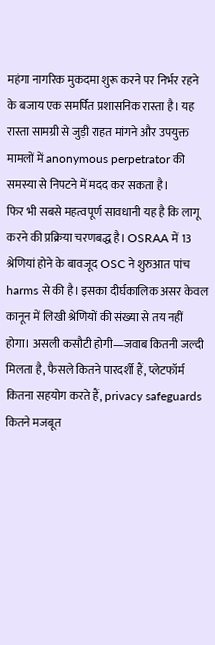महंगा नागरिक मुकदमा शुरू करने पर निर्भर रहने के बजाय एक समर्पित प्रशासनिक रास्ता है। यह रास्ता सामग्री से जुड़ी राहत मांगने और उपयुक्त मामलों में anonymous perpetrator की समस्या से निपटने में मदद कर सकता है।
फिर भी सबसे महत्वपूर्ण सावधानी यह है कि लागू करने की प्रक्रिया चरणबद्ध है। OSRAA में 13 श्रेणियां होने के बावजूद OSC ने शुरुआत पांच harms से की है। इसका दीर्घकालिक असर केवल कानून में लिखी श्रेणियों की संख्या से तय नहीं होगा। असली कसौटी होगी—जवाब कितनी जल्दी मिलता है, फैसले कितने पारदर्शी हैं, प्लेटफॉर्म कितना सहयोग करते हैं, privacy safeguards कितने मजबूत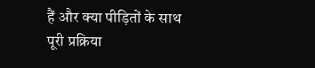हैं और क्या पीड़ितों के साथ पूरी प्रक्रिया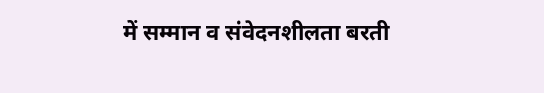में सम्मान व संवेदनशीलता बरती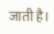जाती है।